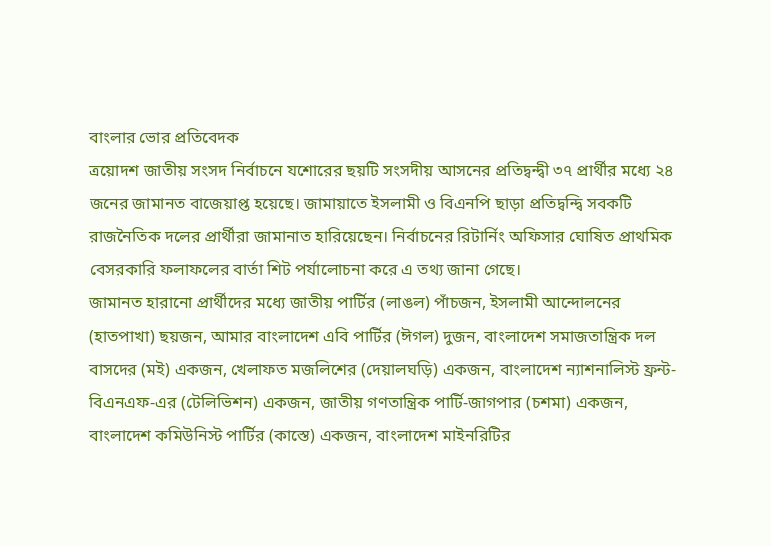বাংলার ভোর প্রতিবেদক
ত্রয়োদশ জাতীয় সংসদ নির্বাচনে যশোরের ছয়টি সংসদীয় আসনের প্রতিদ্বন্দ্বী ৩৭ প্রার্থীর মধ্যে ২৪ জনের জামানত বাজেয়াপ্ত হয়েছে। জামায়াতে ইসলামী ও বিএনপি ছাড়া প্রতিদ্বন্দ্বি সবকটি রাজনৈতিক দলের প্রার্থীরা জামানাত হারিয়েছেন। নির্বাচনের রিটার্নিং অফিসার ঘোষিত প্রাথমিক বেসরকারি ফলাফলের বার্তা শিট পর্যালোচনা করে এ তথ্য জানা গেছে।
জামানত হারানো প্রার্থীদের মধ্যে জাতীয় পার্টির (লাঙল) পাঁচজন, ইসলামী আন্দোলনের (হাতপাখা) ছয়জন, আমার বাংলাদেশ এবি পার্টির (ঈগল) দুজন, বাংলাদেশ সমাজতান্ত্রিক দল বাসদের (মই) একজন, খেলাফত মজলিশের (দেয়ালঘড়ি) একজন, বাংলাদেশ ন্যাশনালিস্ট ফ্রন্ট- বিএনএফ-এর (টেলিভিশন) একজন, জাতীয় গণতান্ত্রিক পার্টি-জাগপার (চশমা) একজন, বাংলাদেশ কমিউনিস্ট পার্টির (কাস্তে) একজন, বাংলাদেশ মাইনরিটির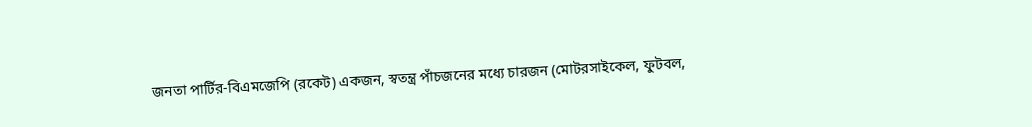জনতা পার্টির-বিএমজেপি (রকেট) একজন, স্বতন্ত্র পাঁচজনের মধ্যে চারজন (মোটরসাইকেল, ফুটবল,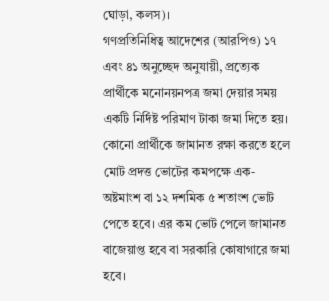ঘোড়া, কলস)।
গণপ্রতিনিধিত্ব আদেশের (আরপিও) ১৭ এবং ৪১ অনুচ্ছেদ অনুযায়ী, প্রত্যেক প্রার্থীকে মনোনয়নপত্র জমা দেয়ার সময় একটি নির্দিষ্ট পরিমাণ টাকা জমা দিতে হয়। কোনো প্রার্থীকে জামানত রক্ষা করতে হলে মোট প্রদত্ত ভোটের কমপক্ষে এক-অষ্টমাংশ বা ১২ দশমিক ৫ শতাংশ ভোট পেতে হবে। এর কম ভোট পেলে জামানত বাজেয়াপ্ত হবে বা সরকারি কোষাগারে জমা হবে।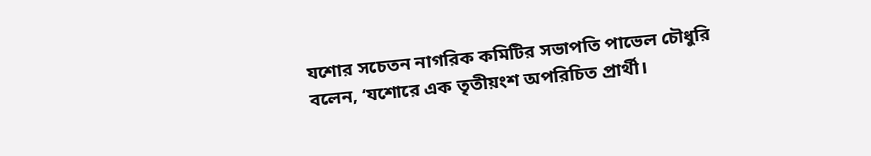যশোর সচেতন নাগরিক কমিটির সভাপতি পাভেল চৌধুরি বলেন, ‘যশোরে এক তৃতীয়ংশ অপরিচিত প্রার্থী।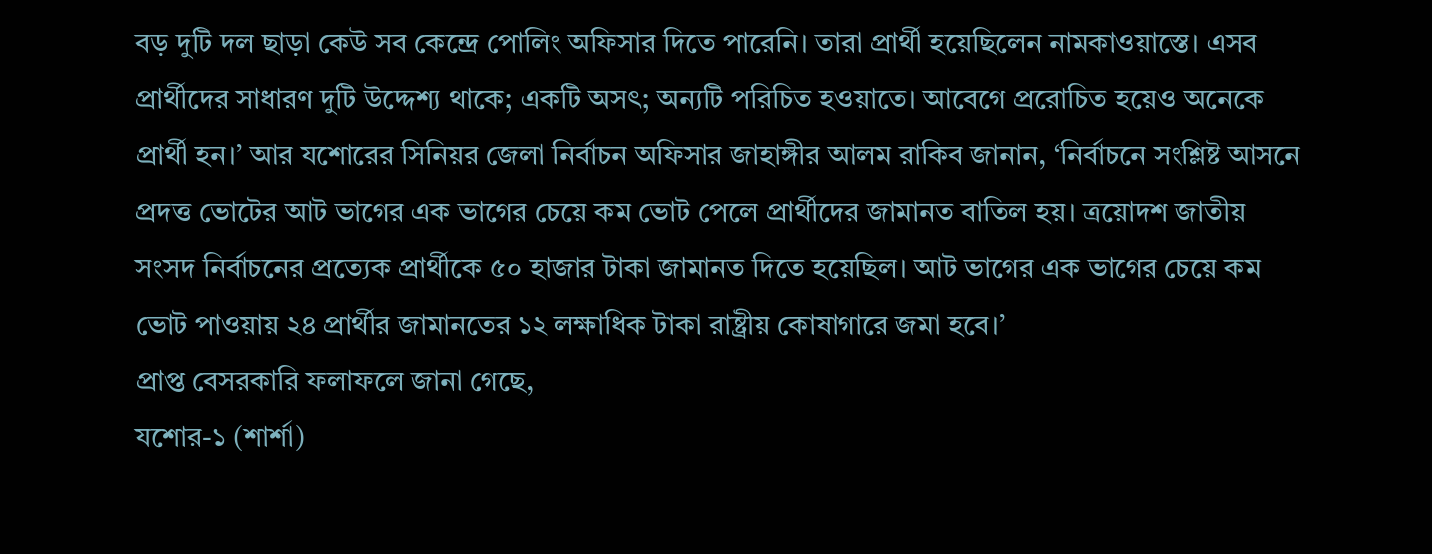বড় দুটি দল ছাড়া কেউ সব কেন্দ্রে পোলিং অফিসার দিতে পারেনি। তারা প্রার্থী হয়েছিলেন নামকাওয়াস্তে। এসব প্রার্থীদের সাধারণ দুটি উদ্দেশ্য থাকে; একটি অসৎ; অন্যটি পরিচিত হওয়াতে। আবেগে প্ররোচিত হয়েও অনেকে প্রার্থী হন।’ আর যশোরের সিনিয়র জেলা নির্বাচন অফিসার জাহাঙ্গীর আলম রাকিব জানান, ‘নির্বাচনে সংশ্লিষ্ট আসনে প্রদত্ত ভোটের আট ভাগের এক ভাগের চেয়ে কম ভোট পেলে প্রার্থীদের জামানত বাতিল হয়। ত্রয়োদশ জাতীয় সংসদ নির্বাচনের প্রত্যেক প্রার্থীকে ৫০ হাজার টাকা জামানত দিতে হয়েছিল। আট ভাগের এক ভাগের চেয়ে কম ভোট পাওয়ায় ২৪ প্রার্থীর জামানতের ১২ লক্ষাধিক টাকা রাষ্ট্রীয় কোষাগারে জমা হবে।’
প্রাপ্ত বেসরকারি ফলাফলে জানা গেছে,
যশোর-১ (শার্শা)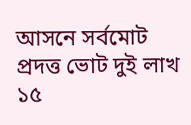আসনে সর্বমোট প্রদত্ত ভোট দুই লাখ ১৫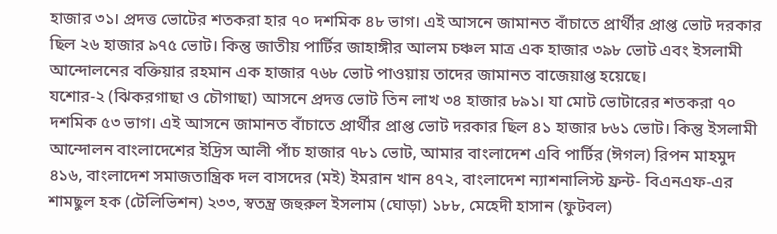হাজার ৩১। প্রদত্ত ভোটের শতকরা হার ৭০ দশমিক ৪৮ ভাগ। এই আসনে জামানত বাঁচাতে প্রার্থীর প্রাপ্ত ভোট দরকার ছিল ২৬ হাজার ৯৭৫ ভোট। কিন্তু জাতীয় পার্টির জাহাঙ্গীর আলম চঞ্চল মাত্র এক হাজার ৩৯৮ ভোট এবং ইসলামী আন্দোলনের বক্তিয়ার রহমান এক হাজার ৭৬৮ ভোট পাওয়ায় তাদের জামানত বাজেয়াপ্ত হয়েছে।
যশোর-২ (ঝিকরগাছা ও চৌগাছা) আসনে প্রদত্ত ভোট তিন লাখ ৩৪ হাজার ৮৯১। যা মোট ভোটারের শতকরা ৭০ দশমিক ৫৩ ভাগ। এই আসনে জামানত বাঁচাতে প্রার্থীর প্রাপ্ত ভোট দরকার ছিল ৪১ হাজার ৮৬১ ভোট। কিন্তু ইসলামী আন্দোলন বাংলাদেশের ইদ্রিস আলী পাঁচ হাজার ৭৮১ ভোট, আমার বাংলাদেশ এবি পার্টির (ঈগল) রিপন মাহমুদ ৪১৬, বাংলাদেশ সমাজতান্ত্রিক দল বাসদের (মই) ইমরান খান ৪৭২, বাংলাদেশ ন্যাশনালিস্ট ফ্রন্ট- বিএনএফ-এর শামছুল হক (টেলিভিশন) ২৩৩, স্বতন্ত্র জহুরুল ইসলাম (ঘোড়া) ১৮৮, মেহেদী হাসান (ফুটবল)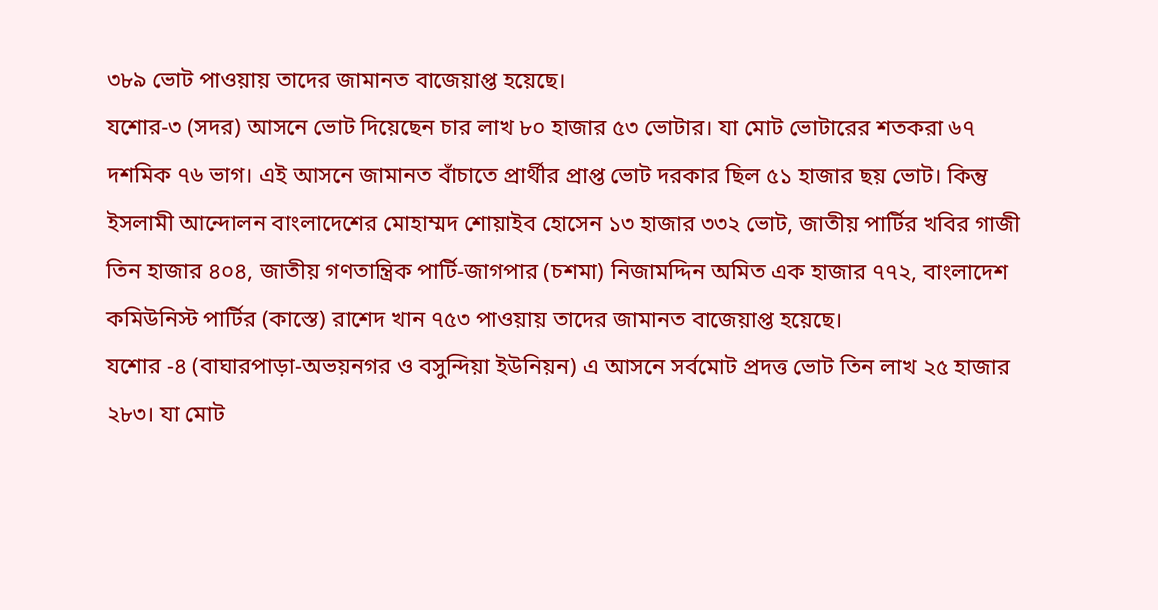৩৮৯ ভোট পাওয়ায় তাদের জামানত বাজেয়াপ্ত হয়েছে।
যশোর-৩ (সদর) আসনে ভোট দিয়েছেন চার লাখ ৮০ হাজার ৫৩ ভোটার। যা মোট ভোটারের শতকরা ৬৭ দশমিক ৭৬ ভাগ। এই আসনে জামানত বাঁচাতে প্রার্থীর প্রাপ্ত ভোট দরকার ছিল ৫১ হাজার ছয় ভোট। কিন্তু ইসলামী আন্দোলন বাংলাদেশের মোহাম্মদ শোয়াইব হোসেন ১৩ হাজার ৩৩২ ভোট, জাতীয় পার্টির খবির গাজী তিন হাজার ৪০৪, জাতীয় গণতান্ত্রিক পার্টি-জাগপার (চশমা) নিজামদ্দিন অমিত এক হাজার ৭৭২, বাংলাদেশ কমিউনিস্ট পার্টির (কাস্তে) রাশেদ খান ৭৫৩ পাওয়ায় তাদের জামানত বাজেয়াপ্ত হয়েছে।
যশোর -৪ (বাঘারপাড়া-অভয়নগর ও বসুন্দিয়া ইউনিয়ন) এ আসনে সর্বমোট প্রদত্ত ভোট তিন লাখ ২৫ হাজার ২৮৩। যা মোট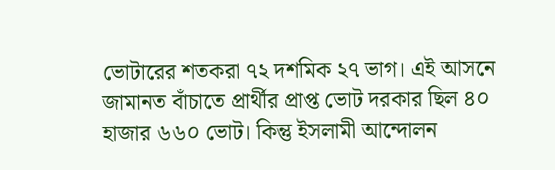ভোটারের শতকরা ৭২ দশমিক ২৭ ভাগ। এই আসনে জামানত বাঁচাতে প্রার্থীর প্রাপ্ত ভোট দরকার ছিল ৪০ হাজার ৬৬০ ভোট। কিন্তু ইসলামী আন্দোলন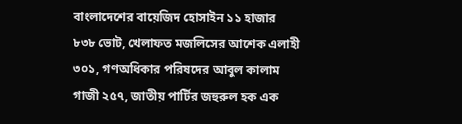বাংলাদেশের বায়েজিদ হোসাইন ১১ হাজার ৮৩৮ ভোট, খেলাফত মজলিসের আশেক এলাহী ৩০১, গণঅধিকার পরিষদের আবুল কালাম গাজী ২৫৭, জাতীয় পার্টির জহুরুল হক এক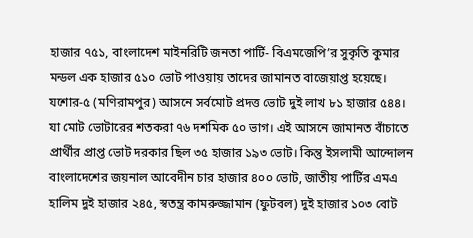হাজার ৭৫১, বাংলাদেশ মাইনরিটি জনতা পার্টি- বিএমজেপি’র সুকৃতি কুমার মন্ডল এক হাজার ৫১০ ভোট পাওয়ায় তাদের জামানত বাজেয়াপ্ত হয়েছে।
যশোর-৫ (মণিরামপুর) আসনে সর্বমোট প্রদত্ত ভোট দুই লাখ ৮১ হাজার ৫৪৪। যা মোট ভোটারের শতকরা ৭৬ দশমিক ৫০ ভাগ। এই আসনে জামানত বাঁচাতে প্রার্থীর প্রাপ্ত ভোট দরকার ছিল ৩৫ হাজার ১৯৩ ভোট। কিন্তু ইসলামী আন্দোলন বাংলাদেশের জয়নাল আবেদীন চার হাজার ৪০০ ভোট, জাতীয় পার্টির এমএ হালিম দুই হাজার ২৪৫, স্বতন্ত্র কামরুজ্জামান (ফুটবল) দুই হাজার ১০৩ বোট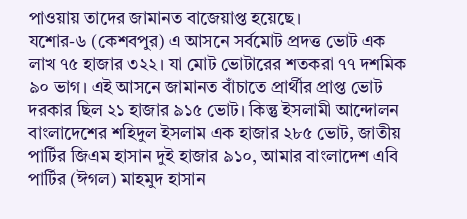পাওয়ায় তাদের জামানত বাজেয়াপ্ত হয়েছে।
যশোর-৬ (কেশবপুর) এ আসনে সর্বমোট প্রদত্ত ভোট এক লাখ ৭৫ হাজার ৩২২। যা মোট ভোটারের শতকরা ৭৭ দশমিক ৯০ ভাগ। এই আসনে জামানত বাঁচাতে প্রার্থীর প্রাপ্ত ভোট দরকার ছিল ২১ হাজার ৯১৫ ভোট। কিন্তু ইসলামী আন্দোলন বাংলাদেশের শহিদুল ইসলাম এক হাজার ২৮৫ ভোট, জাতীয় পার্টির জিএম হাসান দুই হাজার ৯১০, আমার বাংলাদেশ এবি পার্টির (ঈগল) মাহমুদ হাসান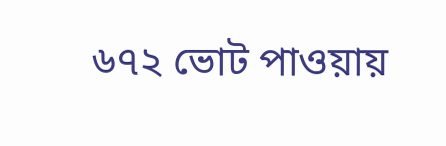৬৭২ ভোট পাওয়ায়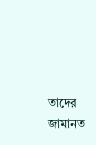তাদের জামানত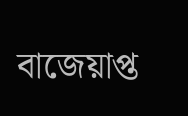বাজেয়াপ্ত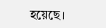হয়েছে।